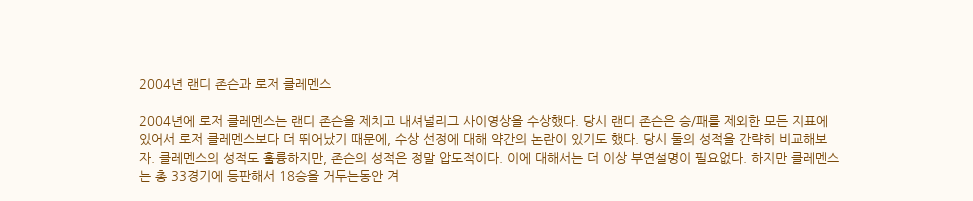2004년 랜디 존슨과 로저 클레멘스

2004년에 로저 클레멘스는 랜디 존슨을 제치고 내셔널리그 사이영상을 수상했다. 당시 랜디 존슨은 승/패를 제외한 모든 지표에 있어서 로저 클레멘스보다 더 뛰어났기 때문에, 수상 선정에 대해 약간의 논란이 있기도 했다. 당시 둘의 성적을 간략히 비교해보자. 클레멘스의 성적도 훌륭하지만, 존슨의 성적은 정말 압도적이다. 이에 대해서는 더 이상 부연설명이 필요없다. 하지만 클레멘스는 총 33경기에 등판해서 18승을 거두는동안 겨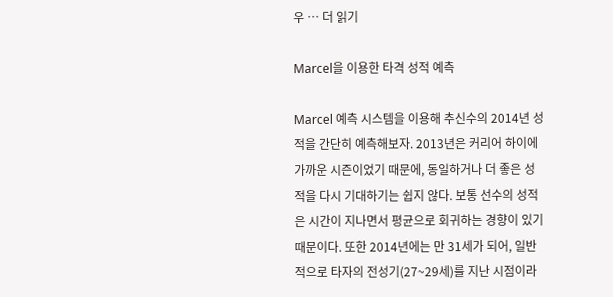우 … 더 읽기

Marcel을 이용한 타격 성적 예측

Marcel 예측 시스템을 이용해 추신수의 2014년 성적을 간단히 예측해보자. 2013년은 커리어 하이에 가까운 시즌이었기 때문에, 동일하거나 더 좋은 성적을 다시 기대하기는 쉽지 않다. 보통 선수의 성적은 시간이 지나면서 평균으로 회귀하는 경향이 있기 때문이다. 또한 2014년에는 만 31세가 되어, 일반적으로 타자의 전성기(27~29세)를 지난 시점이라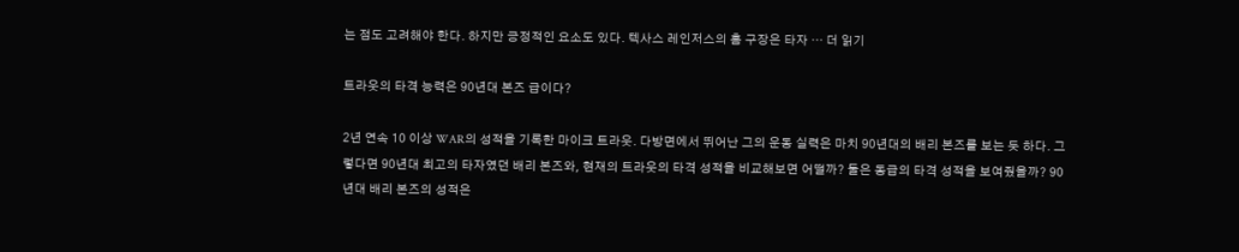는 점도 고려해야 한다. 하지만 긍정적인 요소도 있다. 텍사스 레인저스의 홈 구장은 타자 … 더 읽기

트라웃의 타격 능력은 90년대 본즈 급이다?

2년 연속 10 이상 WAR의 성적을 기록한 마이크 트라웃. 다방면에서 뛰어난 그의 운동 실력은 마치 90년대의 배리 본즈를 보는 듯 하다. 그렇다면 90년대 최고의 타자였던 배리 본즈와, 현재의 트라웃의 타격 성적을 비교해보면 어떨까? 둘은 동급의 타격 성적을 보여줬을까? 90년대 배리 본즈의 성적은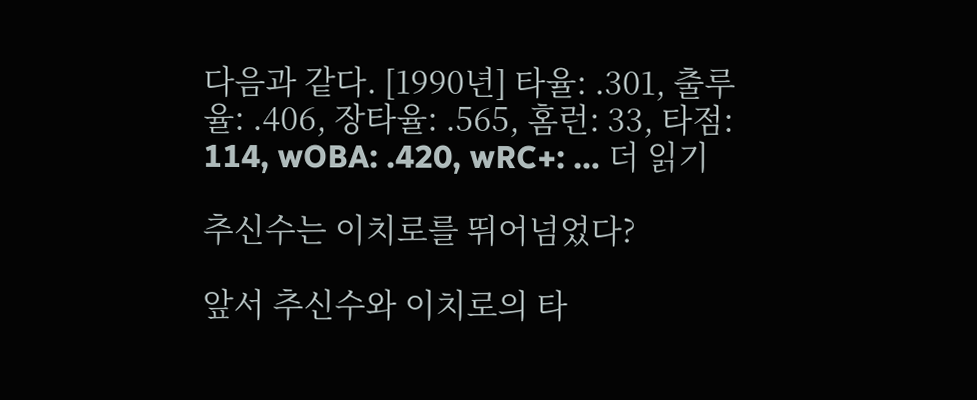다음과 같다. [1990년] 타율: .301, 출루율: .406, 장타율: .565, 홈런: 33, 타점: 114, wOBA: .420, wRC+: … 더 읽기

추신수는 이치로를 뛰어넘었다?

앞서 추신수와 이치로의 타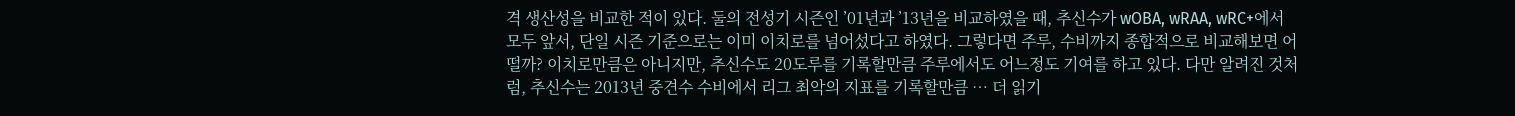격 생산성을 비교한 적이 있다. 둘의 전성기 시즌인 ’01년과 ’13년을 비교하였을 때, 추신수가 wOBA, wRAA, wRC+에서 모두 앞서, 단일 시즌 기준으로는 이미 이치로를 넘어섰다고 하였다. 그렇다면 주루, 수비까지 종합적으로 비교해보면 어떨까? 이치로만큼은 아니지만, 추신수도 20도루를 기록할만큼 주루에서도 어느정도 기여를 하고 있다. 다만 알려진 것처럼, 추신수는 2013년 중견수 수비에서 리그 최악의 지표를 기록할만큼 … 더 읽기